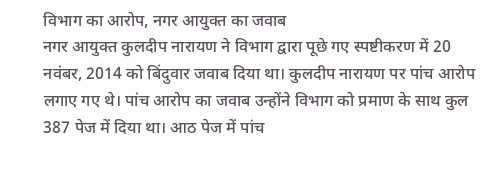विभाग का आरोप, नगर आयुक्त का जवाब
नगर आयुक्त कुलदीप नारायण ने विभाग द्वारा पूछे गए स्पष्टीकरण में 20 नवंबर, 2014 को बिंदुवार जवाब दिया था। कुलदीप नारायण पर पांच आरोप लगाए गए थे। पांच आरोप का जवाब उन्होंने विभाग को प्रमाण के साथ कुल 387 पेज में दिया था। आठ पेज में पांच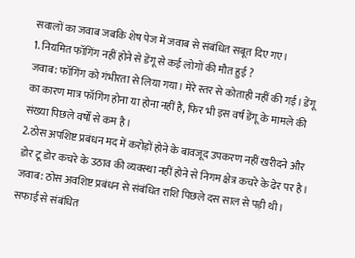सवालों का जवाब जबकि शेष पेज में जवाब से संबंधित सबूत दिए गए।
1. नियमित फॉगिंग नहीं होने से डेंगू से कई लोगों की मौत हुई ?
जवाब: फॉगिंग को गंभीरता से लिया गया। मेरे स्तर से कोताही नहीं की गई। डेंगू का कारण मात्र फॉगिंग होना या होना नहीं है, फिर भी इस वर्ष डेंगू के मामले की संख्या पिछले वर्षों से कम है।
2.ठोस अपशिष्ट प्रबंधन मद में करोड़ों होने के बावजूद उपकरण नहीं खरीदने और डोर टू डोर कचरे के उठाव की व्यवस्था नहीं होने से निगम क्षेत्र कचरे के ढेर पर है।
जवाब: ठोस अवशिष्ट प्रबंधन से संबंधित राशि पिछले दस साल से पड़ी थी। सफाई से संबंधित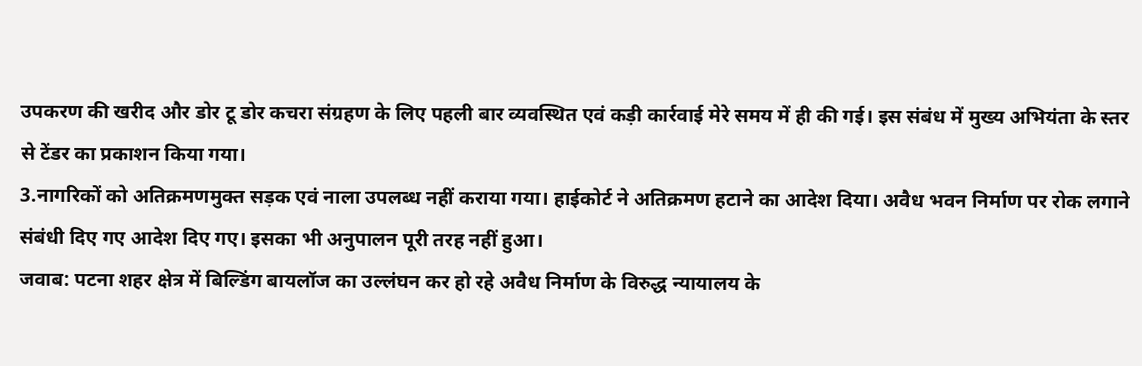उपकरण की खरीद और डोर टू डोर कचरा संग्रहण के लिए पहली बार व्यवस्थित एवं कड़ी कार्रवाई मेरे समय में ही की गई। इस संबंध में मुख्य अभियंता के स्तर से टेंडर का प्रकाशन किया गया।
3.नागरिकों को अतिक्रमणमुक्त सड़क एवं नाला उपलब्ध नहीं कराया गया। हाईकोर्ट ने अतिक्रमण हटाने का आदेश दिया। अवैध भवन निर्माण पर रोक लगाने संबंधी दिए गए आदेश दिए गए। इसका भी अनुपालन पूरी तरह नहीं हुआ।
जवाब: पटना शहर क्षेत्र में बिल्डिंग बायलॉज का उल्लंघन कर हो रहे अवैध निर्माण के विरुद्ध न्यायालय के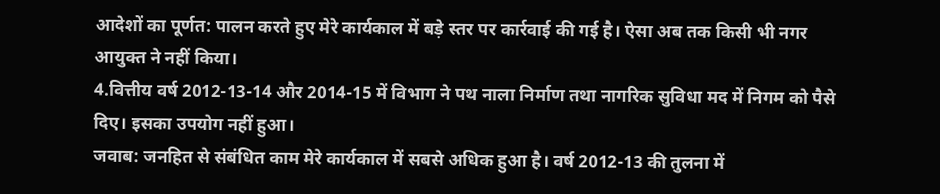आदेशों का पूर्णत: पालन करते हुए मेरे कार्यकाल में बड़े स्तर पर कार्रवाई की गई है। ऐसा अब तक किसी भी नगर आयुक्त ने नहीं किया।
4.वित्तीय वर्ष 2012-13-14 और 2014-15 में विभाग ने पथ नाला निर्माण तथा नागरिक सुविधा मद में निगम को पैसे दिए। इसका उपयोग नहीं हुआ।
जवाब: जनहित से संबंधित काम मेरे कार्यकाल में सबसे अधिक हुआ है। वर्ष 2012-13 की तुलना में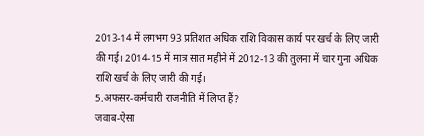2013-14 में लगभग 93 प्रतिशत अधिक राशि विकास कार्य पर खर्च के लिए जारी की गई। 2014-15 में मात्र सात महीने में 2012-13 की तुलना में चार गुना अधिक राशि खर्च के लिए जारी की गई।
5.अफसर-कर्मचारी राजनीति में लिप्त हैं?
जवाब-ऐसा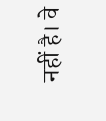नहीं है। वे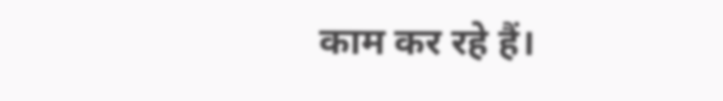काम कर रहे हैं।